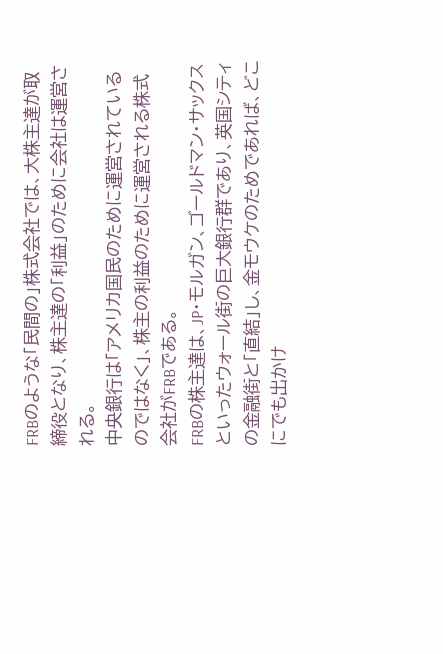FRBのような「民間の」株式会社では、大株主達が取締役となり、株主達の「利益」のために会社は運営される。
中央銀行は「アメリカ国民のために運営されているのではなく」、株主の利益のために運営される株式会社がFRBである。
FRBの株主達は、JP・モルガン、ゴールドマン・サックスといったウォール街の巨大銀行群であり、英国シティの金融街と「直結」し、金モウケのためであれば、どこにでも出かけ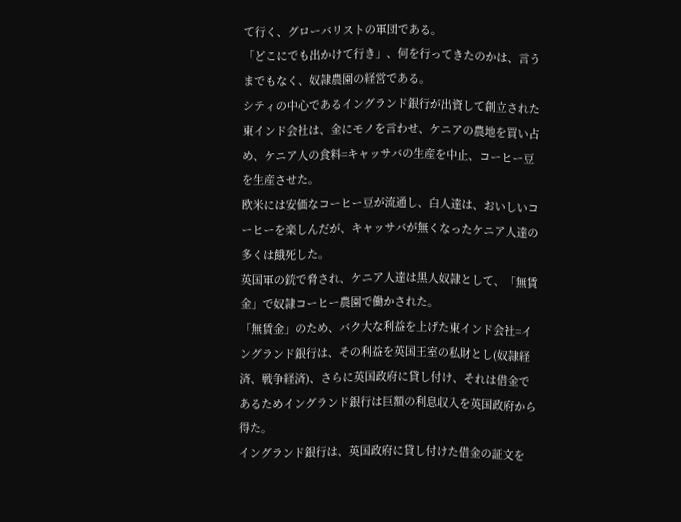て行く、グローバリストの軍団である。
「どこにでも出かけて行き」、何を行ってきたのかは、言うまでもなく、奴隷農園の経営である。
シティの中心であるイングランド銀行が出資して創立された東インド会社は、金にモノを言わせ、ケニアの農地を買い占め、ケニア人の食料=キャッサバの生産を中止、コーヒー豆を生産させた。
欧米には安価なコーヒー豆が流通し、白人達は、おいしいコーヒーを楽しんだが、キャッサバが無くなったケニア人達の多くは餓死した。
英国軍の銃で脅され、ケニア人達は黒人奴隷として、「無賃金」で奴隷コーヒー農園で働かされた。
「無賃金」のため、バク大な利益を上げた東インド会社=イングランド銀行は、その利益を英国王室の私財とし(奴隷経済、戦争経済)、さらに英国政府に貸し付け、それは借金であるためイングランド銀行は巨額の利息収入を英国政府から得た。
イングランド銀行は、英国政府に貸し付けた借金の証文を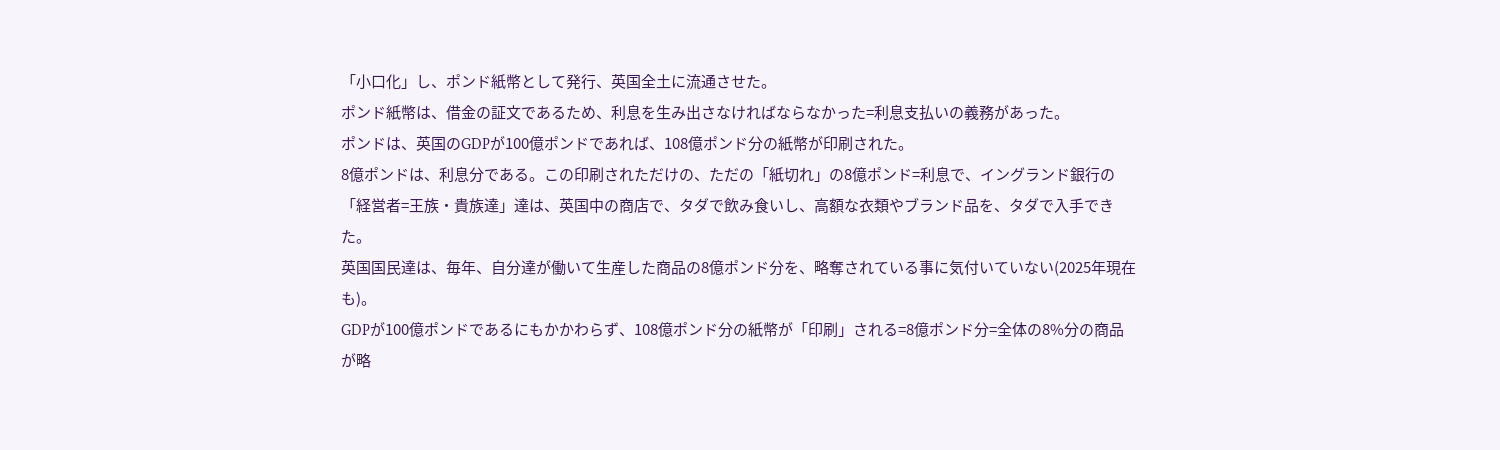「小口化」し、ポンド紙幣として発行、英国全土に流通させた。
ポンド紙幣は、借金の証文であるため、利息を生み出さなければならなかった=利息支払いの義務があった。
ポンドは、英国のGDPが100億ポンドであれば、108億ポンド分の紙幣が印刷された。
8億ポンドは、利息分である。この印刷されただけの、ただの「紙切れ」の8億ポンド=利息で、イングランド銀行の「経営者=王族・貴族達」達は、英国中の商店で、タダで飲み食いし、高額な衣類やブランド品を、タダで入手できた。
英国国民達は、毎年、自分達が働いて生産した商品の8億ポンド分を、略奪されている事に気付いていない(2025年現在も)。
GDPが100億ポンドであるにもかかわらず、108億ポンド分の紙幣が「印刷」される=8億ポンド分=全体の8%分の商品が略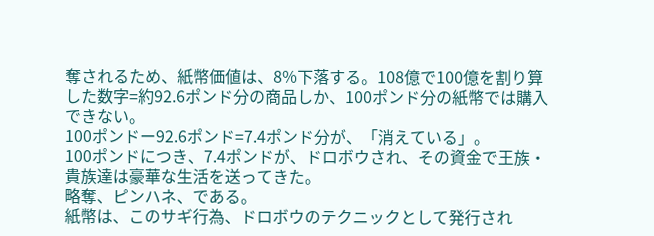奪されるため、紙幣価値は、8%下落する。108億で100億を割り算した数字=約92.6ポンド分の商品しか、100ポンド分の紙幣では購入できない。
100ポンドー92.6ポンド=7.4ポンド分が、「消えている」。
100ポンドにつき、7.4ポンドが、ドロボウされ、その資金で王族・貴族達は豪華な生活を送ってきた。
略奪、ピンハネ、である。
紙幣は、このサギ行為、ドロボウのテクニックとして発行され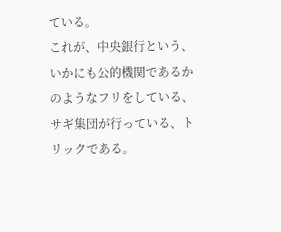ている。
これが、中央銀行という、いかにも公的機関であるかのようなフリをしている、サギ集団が行っている、トリックである。